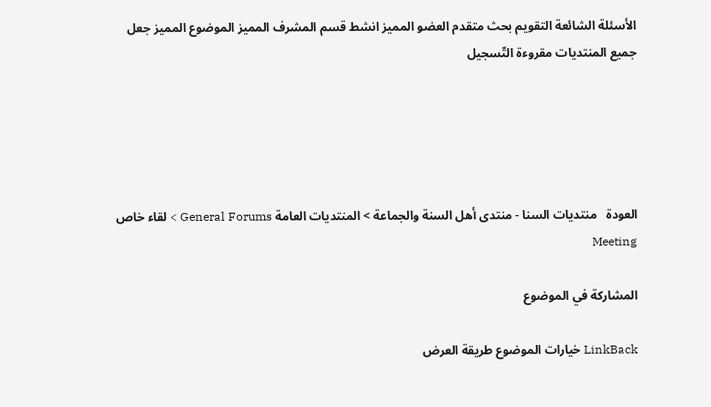الأسئلة الشائعة التقويم بحث متقدم العضو المميز انشط قسم المشرف المميز الموضوع المميز جعل جميع المنتديات مقروءة التّسجيل





العودة   منتديات السنا - منتدى أهل السنة والجماعة > المنتديات العامة General Forums > لقاء خاص Meeting

المشاركة في الموضوع

LinkBack خيارات الموضوع طريقة العرض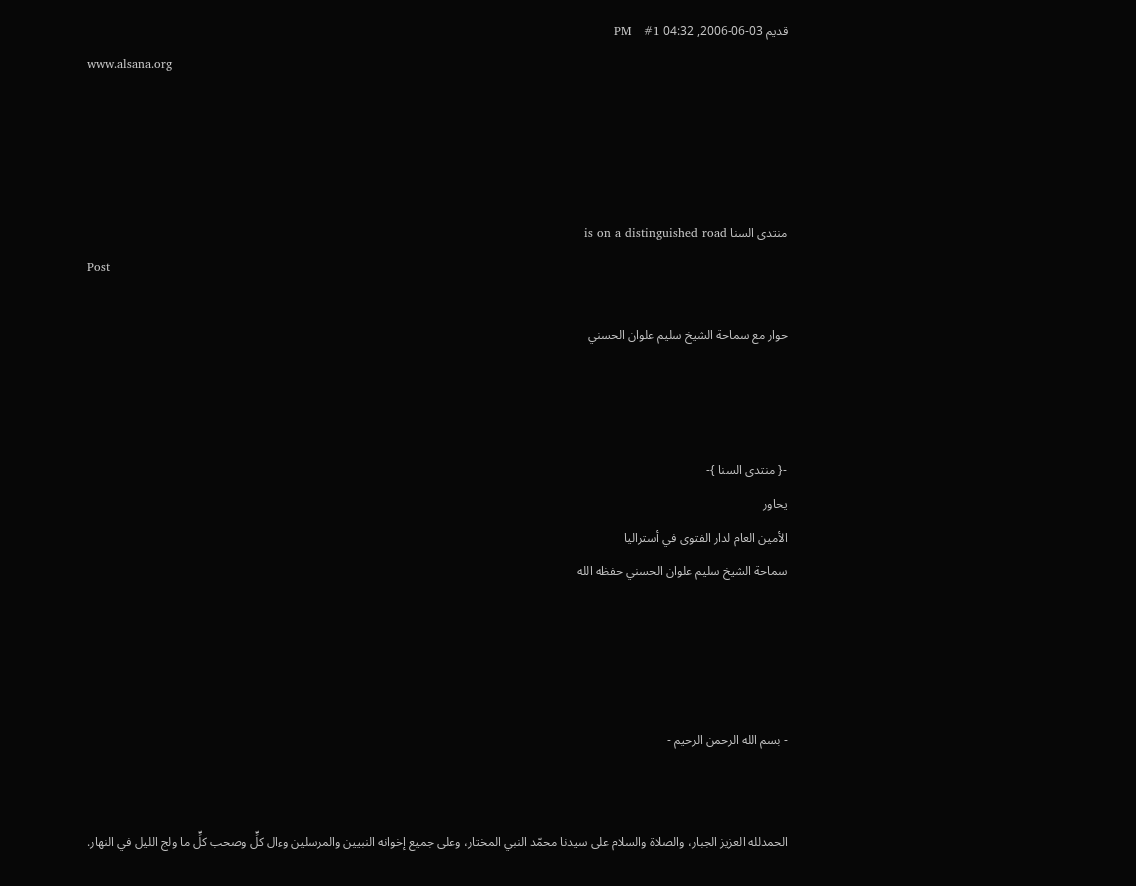قديم 03-06-2006, 04:32 PM   #1
www.alsana.org




منتدى السنا is on a distinguished road
Post

حوار مع سماحة الشيخ سليم علوان الحسني



-{ منتدى السنا }-
يحاور
الأمين العام لدار الفتوى في أستراليا
سماحة الشيخ سليم علوان الحسني حفظه الله




- بسم الله الرحمن الرحيم -


الحمدلله العزيز الجبار، والصلاة والسلام على سيدنا محمّد النبي المختار، وعلى جميع إخوانه النبيين والمرسلين وءال كلٍّ وصحب كلٍّ ما ولج الليل في النهار.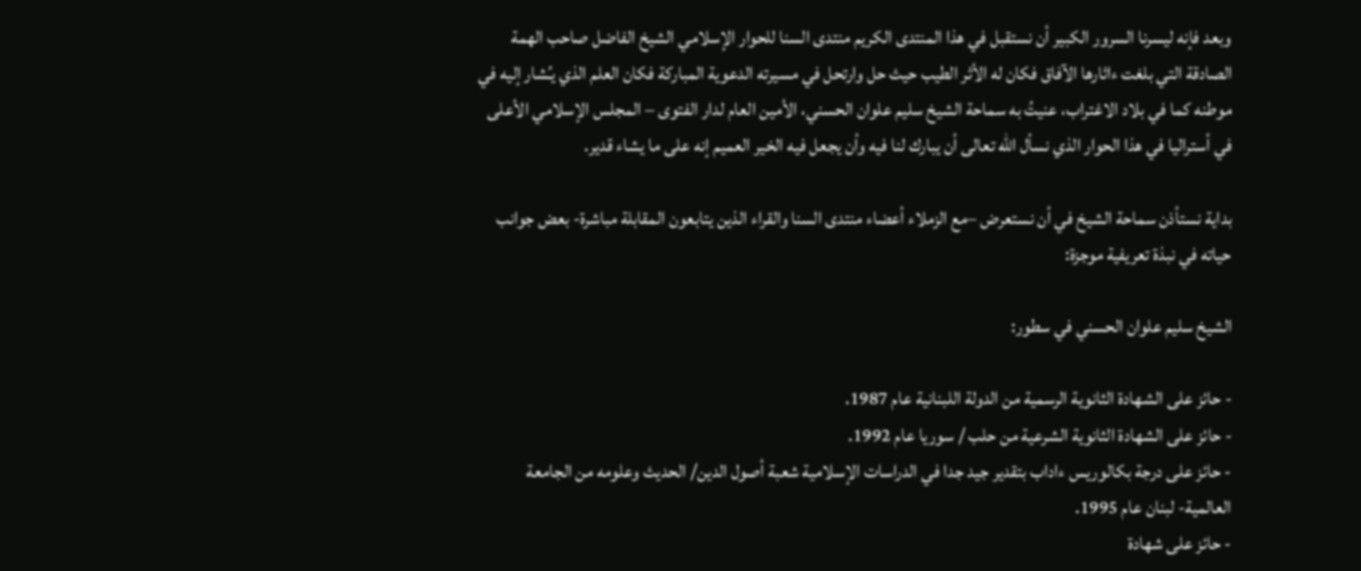وبعد فإنه ليسرنا السرور الكبير أن نستقبل في هذا المنتدى الكريم منتدى السنا للحوار الإسلامي الشيخ الفاضل صاحب الهمة الصادقة التي بلغت ءاثارها الآفاق فكان له الأثر الطيب حيث حل وارتحل في مسيرته الدعوية المباركة فكان العلم الذي يـُشار إليه في موطنه كما في بلاد الاغتراب، عنيتُ به سماحة الشيخ سليم علوان الحسني، الأمين العام لدار الفتوى – المجلس الإسلامي الأعلى في أستراليا في هذا الحوار الذي نسأل الله تعالى أن يبارك لنا فيه وأن يجعل فيه الخير العميم إنه على ما يشاء قدير.

بداية نستأذن سماحة الشيخ في أن نستعرض –مع الزملاء أعضاء منتدى السنا والقراء الذين يتابعون المقابلة مباشرة- بعض جوانب حياته في نبذة تعريفية موجزة:

الشيخ سليم علوان الحسني في سطور:

- حائز على الشهادة الثانوية الرسمية من الدولة اللبنانية عام 1987.
- حائز على الشهادة الثانوية الشرعية من حلب / سوريا عام 1992.
- حائز على درجة بكالوريس ءاداب بتقدير جيد جدا في الدراسات الإسلامية شعبة أصول الدين/ الحديث وعلومه من الجامعة العالمية- لبنان عام 1995.
- حائز على شهادة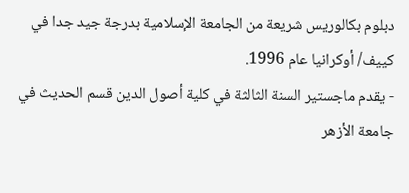دبلوم بكالوريس شريعة من الجامعة الإسلامية بدرجة جيد جدا في كييف/ أوكرانيا عام 1996.
- يقدم ماجستير السنة الثالثة في كلية أصول الدين قسم الحديث في جامعة الأزهر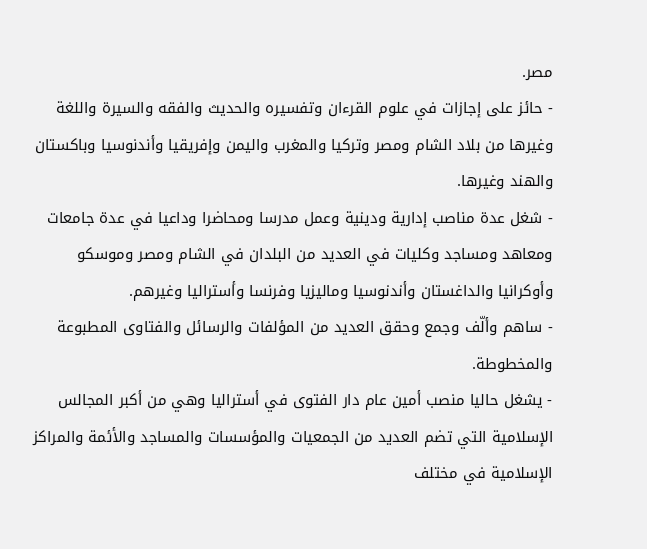مصر.
- حائز على إجازات في علوم القرءان وتفسيره والحديث والفقه والسيرة واللغة وغيرها من بلاد الشام ومصر وتركيا والمغرب واليمن وإفريقيا وأندنوسيا وباكستان والهند وغيرها.
- شغل عدة مناصب إدارية ودينية وعمل مدرسا ومحاضرا وداعيا في عدة جامعات ومعاهد ومساجد وكليات في العديد من البلدان في الشام ومصر وموسكو وأوكرانيا والداغستان وأندنوسيا وماليزيا وفرنسا وأستراليا وغيرهم.
- ساهم وألّف وجمع وحقق العديد من المؤلفات والرسائل والفتاوى المطبوعة والمخطوطة.
- يشغل حاليا منصب أمين عام دار الفتوى في أستراليا وهي من أكبر المجالس الإسلامية التي تضم العديد من الجمعيات والمؤسسات والمساجد والأئمة والمراكز الإسلامية في مختلف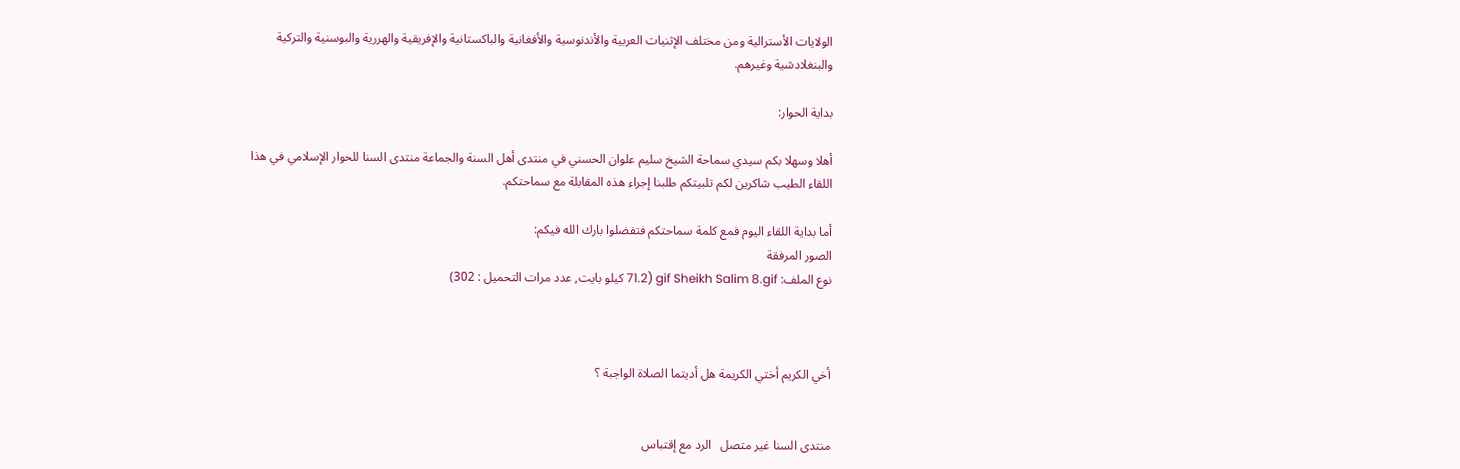الولايات الأسترالية ومن مختلف الإثنيات العربية والأندنوسية والأفغانية والباكستانية والإفريقية والهررية والبوسنية والتركية والبنغلادشية وغيرهم.

بداية الحوار:

أهلا وسهلا بكم سيدي سماحة الشيخ سليم علوان الحسني في منتدى أهل السنة والجماعة منتدى السنا للحوار الإسلامي في هذا اللقاء الطيب شاكرين لكم تلبيتكم طلبنا إجراء هذه المقابلة مع سماحتكم.

أما بداية اللقاء اليوم فمع كلمة سماحتكم فتفضلوا بارك الله فيكم:
الصور المرفقة
نوع الملف: gif Sheikh Salim 8.gif (71.2 كيلو بايت, عدد مرات التحميل : 302)



أخي الكريم أختي الكريمة هل أديتما الصلاة الواجبة ؟


منتدى السنا غير متصل   الرد مع إقتباس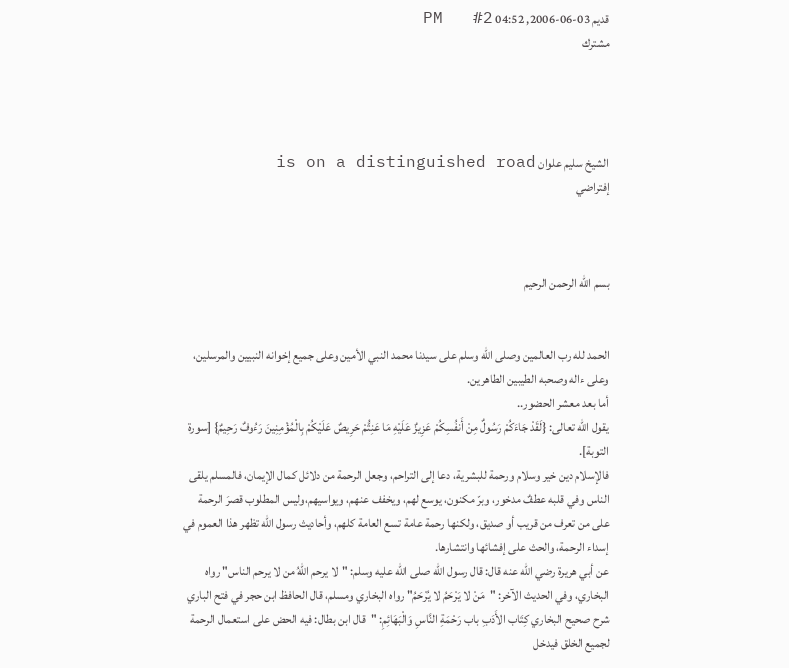قديم 03-06-2006, 04:52 PM   #2
مشترك




الشيخ سليم علوان is on a distinguished road
إفتراضي



بسم الله الرحمن الرحيم


الحمد لله رب العالمين وصلى الله وسلم على سيدنا محمد النبي الأمين وعلى جميع إخوانه النبيين والمرسلين، وعلى ءاله وصحبه الطيبين الطاهرين.
أما بعد معشر الحضور..
يقول الله تعالى: {لَقَدْ جَاءَكُمْ رَسُولٌ مِنْ أَنفُسِكُمْ عَزِيزٌ عَلَيْهِ مَا عَنِتُّمْ حَرِيصٌ عَلَيْكُمْ بِالْمُؤْمِنِينَ رَءُوفٌ رَحِيمٌ} [سورة التوبة].
فالإسلام دين خير وسلام ورحمة للبشرية، دعا إلى التراحم، وجعل الرحمة من دلائل كمال الإيمان، فالمسلم يلقى الناس وفي قلبه عطفٌ مدخور، وبرّ مكنون، يوسع لهم، ويخفف عنهم، ويواسيهم،وليس المطلوب قصرَ الرحمة على من تعرف من قريب أو صديق، ولكنها رحمة عامة تسع العامة كلهم، وأحاديث رسول الله تظهر هذا العموم في إسداء الرحمة، والحث على إفشائها وانتشارها.
عن أبي هريرة رضي الله عنه قال: قال رسول الله صلى الله عليه وسلم: "لا يرحم اللهُ من لا يرحم الناس" رواه البخاري، وفي الحديث الآخر: "مَنْ لا يَرْحَمُ لا يُرْحَمُ" رواه البخاري ومسلم، قال الحافظ ابن حجر في فتح الباري شرح صحيح البخاري كِتَاب الأَدَبِ باب رَحْمَةِ النَّاسِ وَالْبَهَائِمِ: "قال ابن بطال: فيه الحض على استعمال الرحمة لجميع الخلق فيدخل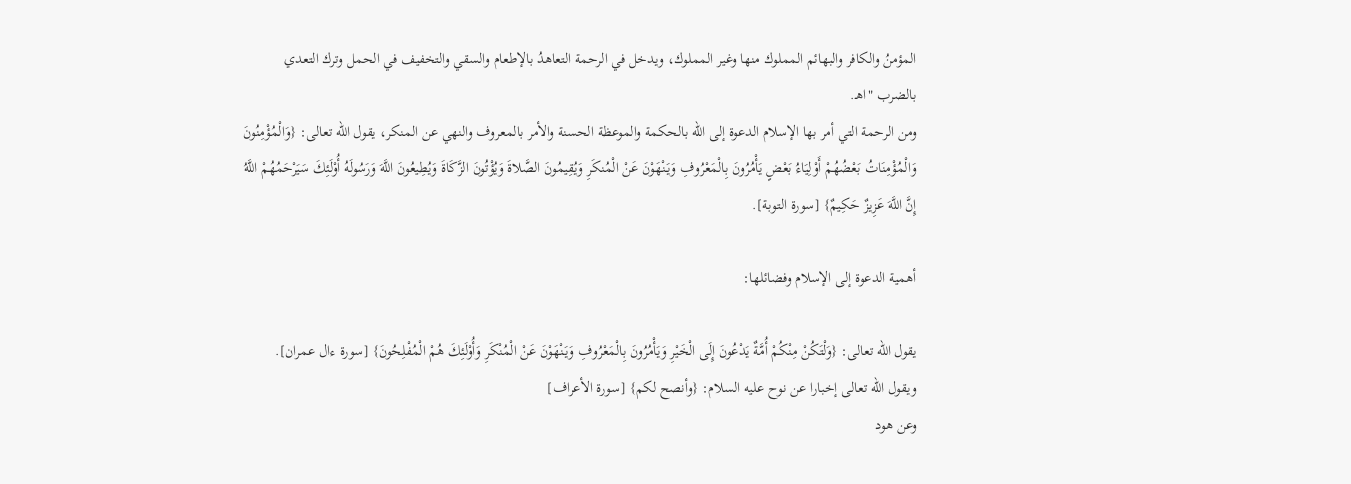المؤمنُ والكافر والبهائم المملوك منها وغير المملوك، ويدخل في الرحمة التعاهدُ بالإطعام والسقي والتخفيف في الحمل وترك التعدي بالضرب "اهـ.
ومن الرحمة التي أمر بها الإسلام الدعوة إلى الله بالحكمة والموعظة الحسنة والأمر بالمعروف والنهي عن المنكر، يقول الله تعالى: {وَالْمُؤْمِنُونَ وَالْمُؤْمِنَاتُ بَعْضُهُمْ أَوْلِيَاءُ بَعْضٍ يَأْمُرُونَ بِالْمَعْرُوفِ وَيَنْهَوْنَ عَنْ الْمُنكَرِ وَيُقِيمُونَ الصَّلاةَ وَيُؤْتُونَ الزَّكَاةَ وَيُطِيعُونَ اللَّهَ وَرَسُولَهُ أُوْلَئِكَ سَيَرْحَمُهُمْ اللَّهُ إِنَّ اللَّهَ عَزِيزٌ حَكِيمٌ} [سورة التوبة].

أهمية الدعوة إلى الإسلام وفضائلها:

يقول الله تعالى: {وَلْتَكُنْ مِنْكُمْ أُمَّةٌ يَدْعُونَ إِلَى الْخَيْرِ وَيَأْمُرُونَ بِالْمَعْرُوفِ وَيَنْهَوْنَ عَنْ الْمُنْكَرِ وَأُوْلَئِكَ هُمْ الْمُفْلِحُونَ} [سورة ءال عمران].
ويقول الله تعالى إخبارا عن نوح عليه السلام: {وأنصح لكم} [سورة الأعراف]
وعن هود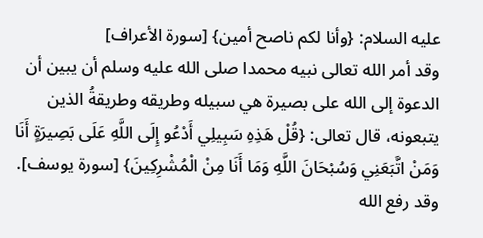عليه السلام: {وأنا لكم ناصح أمين} [سورة الأعراف]
وقد أمر الله تعالى نبيه محمدا صلى الله عليه وسلم أن يبين أن الدعوة إلى الله على بصيرة هي سبيله وطريقه وطريقةُ الذين يتبعونه، قال تعالى: {قُلْ هَذِهِ سَبِيلِي أَدْعُو إِلَى اللَّهِ عَلَى بَصِيرَةٍ أَنَا وَمَنْ اتَّبَعَنِي وَسُبْحَانَ اللَّهِ وَمَا أَنَا مِنْ الْمُشْرِكِينَ} [سورة يوسف].
وقد رفع الله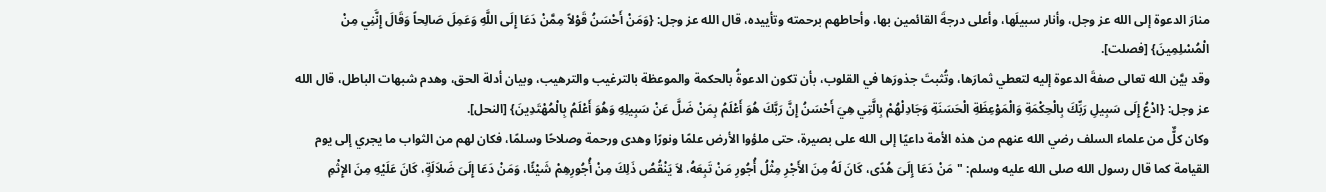منارَ الدعوة إلى الله عز وجل، وأنار سبيلَها، وأعلى درجةَ القائمين بها، وأحاطهم برحمته وتأييده، قال الله عز وجل: {وَمَنْ أَحْسَنُ قَوْلاً مِمَّنْ دَعَا إِلَى اللَّهِ وَعَمِلَ صَالِحاً وَقَالَ إِنَّنِي مِنْ الْمُسْلِمِينَ} [فصلت].
وقد بيَّن الله تعالى صفةَ الدعوة إليه لتعطي ثمارَها، وتُثبتَ جذورَها في القلوب، بأن تكون الدعوةُ بالحكمة والموعظة بالترغيب والترهيب، وبيان أدلة الحق، وهدم شبهات الباطل، قال الله عز وجل: {ادْعُ إِلَى سَبِيلِ رَبِّكَ بِالْحِكْمَةِ وَالْمَوْعِظَةِ الْحَسَنَةِ وَجَادِلْهُمْ بِالَّتِي هِيَ أَحْسَنُ إِنَّ رَبَّكَ هُوَ أَعْلَمُ بِمَنْ ضَلَّ عَنْ سَبِيلِهِ وَهُوَ أَعْلَمُ بِالْمُهْتَدِينَ} [النحل].
وكان كلٌّ من علماء السلف رضي الله عنهم من هذه الأمة داعيًا إلى الله على بصيرة، حتى ملؤوا الأرض علمًا ونورًا وهدى ورحمة وصلاحًا وسلمًا، فكان لهم من الثواب ما يجري إلى يوم القيامة كما قال رسول الله صلى الله عليه وسلم: "مَنْ دَعَا إِلَىَ هُدًى، كَانَ لَهُ مِنَ الأَجْرِ مِثْلُ أُجُورِ مَنْ تَبِعَهُ، لاَ يَنْقُصُ ذَلِكَ مِنْ أُجُورِهِمْ شَيْئًا، وَمَنْ دَعَا إِلَىَ ضَلاَلَةٍ، كَانَ عَلَيْهِ مِنَ الإِثْمِ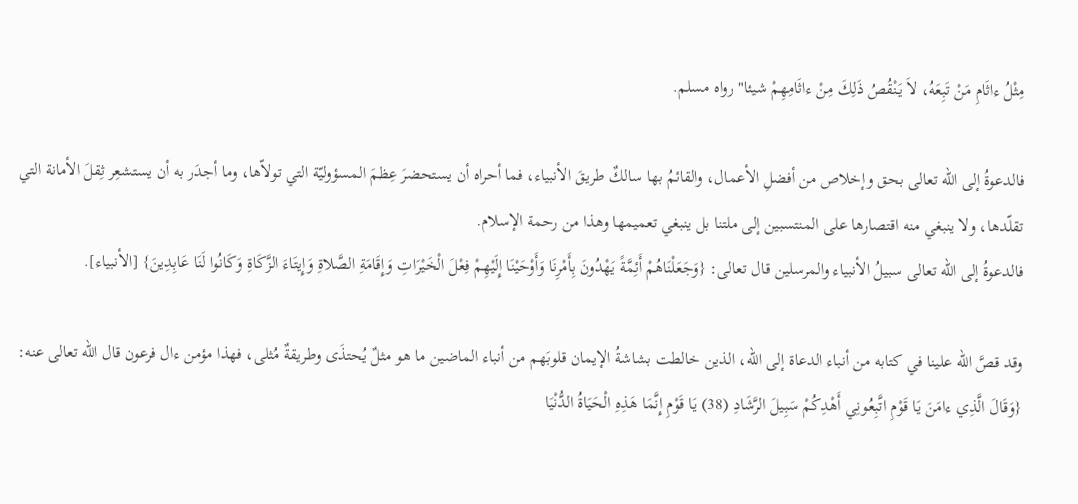مِثْلُ ءاثَامِ مَنْ تَبِعَهُ، لاَ يَنْقُصُ ذَلِكَ مِنْ ءاثَامِهِمْ شيئا" رواه مسلم.

فالدعوةُ إلى الله تعالى بحق وإخلاص من أفضلِ الأعمال، والقائمُ بها سالكٌ طريقَ الأنبياء، فما أحراه أن يستحضرَ عِظمَ المسؤوليّة التي تولاّها، وما أجدَر به أن يستشعِر ثِقلَ الأمانة التي تقلّدها، ولا ينبغي منه اقتصارها على المنتسبين إلى ملتنا بل ينبغي تعميمها وهذا من رحمة الإسلام.
فالدعوةُ إلى الله تعالى سبيلُ الأنبياء والمرسلين قال تعالى: {وَجَعَلْنَاهُمْ أَئِمَّةً يَهْدُونَ بِأَمْرِنَا وَأَوْحَيْنَا إِلَيْهِمْ فِعْلَ الْخَيْرَاتِ وَإِقَامَةِ الصَّلاةِ وَإِيتَاءَ الزَّكَاةِ وَكَانُوا لَنَا عَابِدِينَ} [الأنبياء].

وقد قصَّ الله علينا في كتابه من أنباء الدعاة إلى الله، الذين خالطت بشاشةُ الإيمان قلوبَهم من أنباء الماضين ما هو مثلٌ يُحتذَى وطريقةٌ مُثلى، فهذا مؤمن ءال فرعون قال الله تعالى عنه: {وَقَالَ الَّذِي ءامَنَ يَا قَوْمِ اتَّبِعُونِي أَهْدِكُمْ سَبِيلَ الرَّشَادِ (38) يَا قَوْمِ إِنَّمَا هَذِهِ الْحَيَاةُ الدُّنْيَا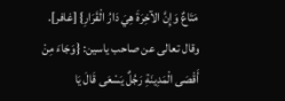مَتَاعٌ وَإِنَّ الآخِرَةَ هِيَ دَارُ الْقَرَارِ} [غافر].
وقال تعالى عن صاحب ياسين: {وَجَاءَ مِنْ أَقْصَى الْمَدِينَةِ رَجُلٌ يَسْعَى قَالَ يَا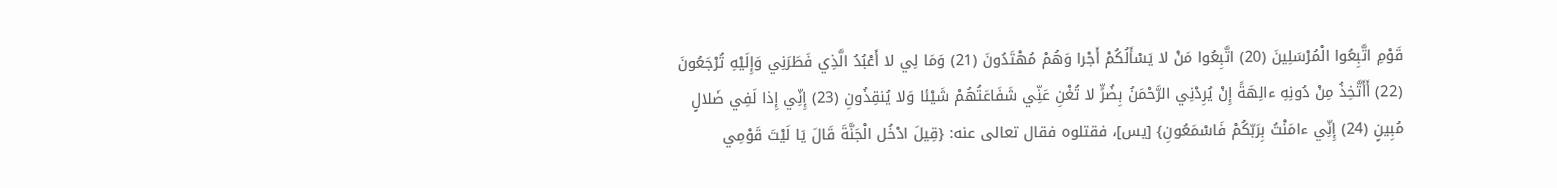قَوْمِ اتَّبِعُوا الْمُرْسَلِينَ (20) اتَّبِعُوا مَنْ لا يَسْأَلُكُمْ أَجْرا وَهُمْ مُهْتَدُونَ (21) وَمَا لِي لا أَعْبُدُ الَّذِي فَطَرَنِي وَإِلَيْهِ تُرْجَعُونَ (22) أَأَتَّخِذُ مِنْ دُونِهِ ءالِهَةً إِنْ يُرِدْنِي الرَّحْمَنُ بِضُرٍّ لا تُغْنِ عَنِّي شَفَاعَتُهُمْ شَيْئا وَلا يُنقِذُونِ (23) إِنِّي إِذا لَفِي ضَلالٍ مُبِينٍ (24) إِنِّي ءامَنْتُ بِرَبّكُمْ فَاسْمَعُونِ} [يس]، فقتلوه فقال تعالى عنه: {قِيلَ ادْخُل الْجَنَّةَ قَالَ يَا لَيْتَ قَوْمِي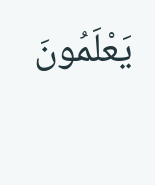يَعْلَمُونَ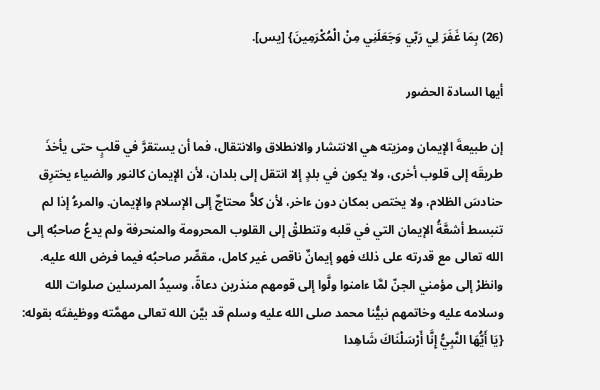(26) بِمَا غَفَرَ لِي رَبّي وَجَعَلَنِي مِنْ الْمُكْرَمِينَ} [يس].

أيها السادة الحضور

إن طبيعةَ الإيمان ومزيته هي الانتشار والانطلاق والانتقال، فما أن يستقرَّ في قلبٍ حتى يأخذَ طريقَه إلى قلوب أخرى، ولا يكون في بلدٍ إلا انتقل إلى بلدان، لأن الإيمان كالنور والضياء يخترِق حنادسَ الظلام، ولا يختص بمكان دون ءاخر، لأن كلاًّ محتاجٌ إلى الإسلام والإيمان. والمرءُ إذا لم تنبسط أشعَّةُ الإيمان التي في قلبه وتنطلقْ إلى القلوب المحرومة والمنحرفة ولم يدعُ صاحبُه إلى الله تعالى مع قدرته على ذلك فهو إيمانٌ ناقص غير كامل، مقصِّر صاحبُه فيما فرض الله عليه. وانظرْ إلى مؤمني الجنّ لمَّا ءامنوا ولَّوا إلى قومهم منذرين دعاةً، وسيدُ المرسلين صلوات الله وسلامه عليه وخاتمهم نبيُّنا محمد صلى الله عليه وسلم قد بيَّن الله تعالى مهمَّته ووظيفتَه بقوله: {يَا أَيُّهَا النَّبِيُّ إِنَّا أَرْسَلْنَاكَ شَاهِدا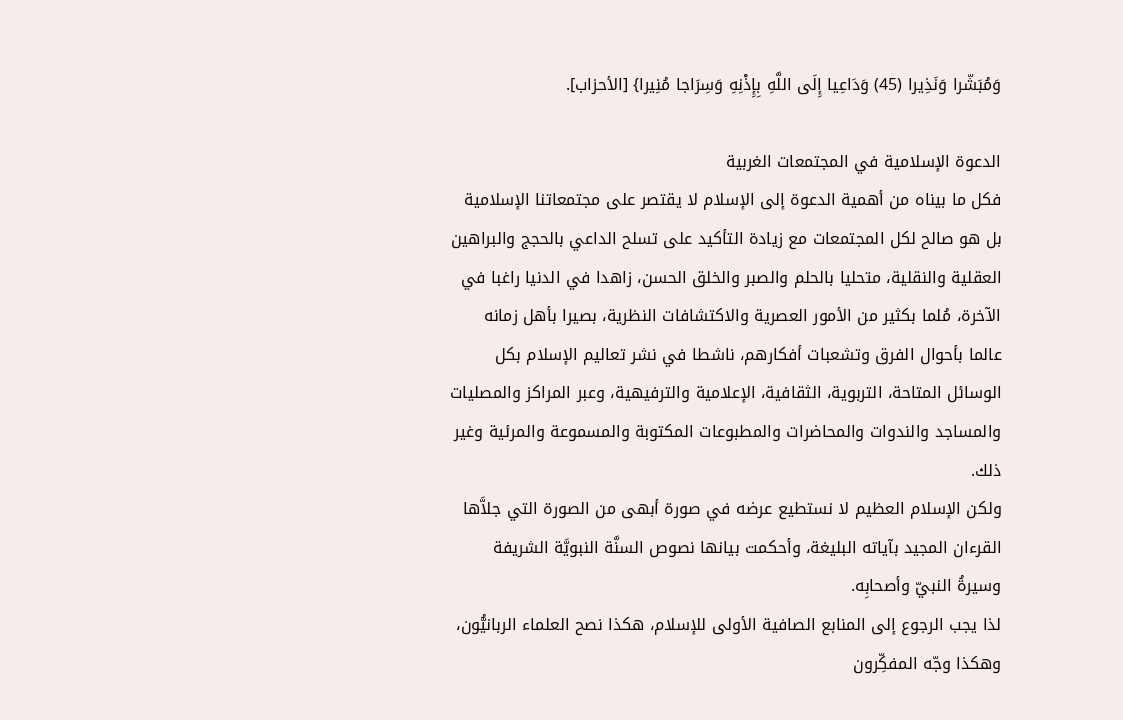وَمُبَشّرا وَنَذِيرا (45) وَدَاعِيا إِلَى اللَّهِ بِإِذْنِهِ وَسِرَاجا مُنِيرا} [الأحزاب].

الدعوة الإسلامية في المجتمعات الغربية
فكل ما بيناه من أهمية الدعوة إلى الإسلام لا يقتصر على مجتمعاتنا الإسلامية بل هو صالح لكل المجتمعات مع زيادة التأكيد على تسلح الداعي بالحجج والبراهين العقلية والنقلية، متحليا بالحلم والصبر والخلق الحسن، زاهدا في الدنيا راغبا في الآخرة، مُلما بكثير من الأمور العصرية والاكتشافات النظرية، بصيرا بأهل زمانه عالما بأحوال الفرق وتشعبات أفكارهم، ناشطا في نشر تعاليم الإسلام بكل الوسائل المتاحة، التربوية، الثقافية، الإعلامية والترفيهية، وعبر المراكز والمصليات والمساجد والندوات والمحاضرات والمطبوعات المكتوبة والمسموعة والمرئية وغير ذلك.
ولكن الإسلام العظيم لا نستطيع عرضه في صورة أبهى من الصورة التي جلاَّها القرءان المجيد بآياته البليغة، وأحكمت بيانها نصوص السنَّة النبويَّة الشريفة وسيرةُ النبيّ وأصحابِه.
لذا يجب الرجوع إلى المنابع الصافية الأولى للإسلام، هكذا نصح العلماء الربانيُّون، وهكذا وجّه المفكِّرون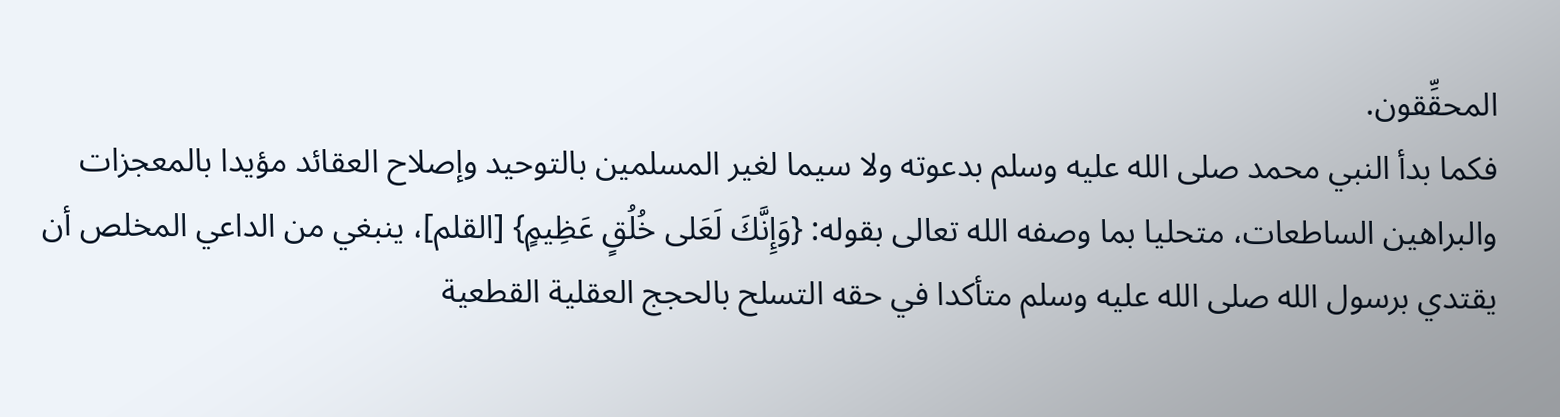المحقِّقون.
فكما بدأ النبي محمد صلى الله عليه وسلم بدعوته ولا سيما لغير المسلمين بالتوحيد وإصلاح العقائد مؤيدا بالمعجزات والبراهين الساطعات، متحليا بما وصفه الله تعالى بقوله: {وَإِنَّكَ لَعَلى خُلُقٍ عَظِيمٍ} [القلم]، ينبغي من الداعي المخلص أن يقتدي برسول الله صلى الله عليه وسلم متأكدا في حقه التسلح بالحجج العقلية القطعية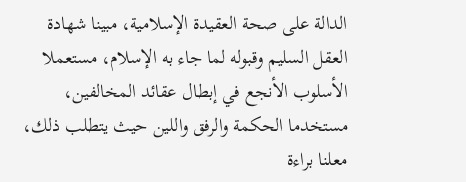الدالة على صحة العقيدة الإسلامية، مبينا شهادة العقل السليم وقبوله لما جاء به الإسلام، مستعملا الأسلوب الأنجع في إبطال عقائد المخالفين، مستخدما الحكمة والرفق واللين حيث يتطلب ذلك، معلنا براءة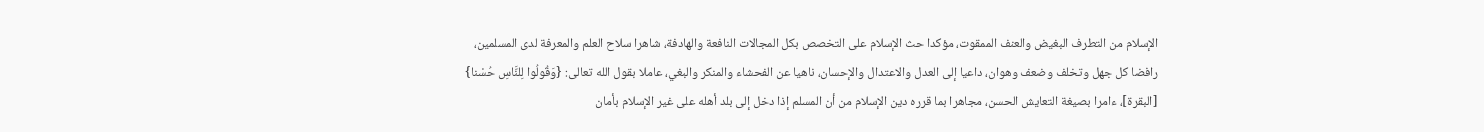الإسلام من التطرف البغيض والعنف الممقوت، مؤكدا حث الإسلام على التخصص بكل المجالات النافعة والهادفة، شاهرا سلاح العلم والمعرفة لدى المسلمين، رافضا كل جهل وتخلف وضعف وهوان، داعيا إلى العدل والاعتدال والإحسان، ناهيا عن الفحشاء والمنكر والبغي، عاملا بقول الله تعالى: {وَقُولُوا لِلنَّاسِ حُسْنا} [البقرة]، ءامرا بصيغة التعايش الحسن، مجاهرا بما قرره دين الإسلام من أن المسلم إذا دخل إلى بلد أهله على غير الإسلام بأمان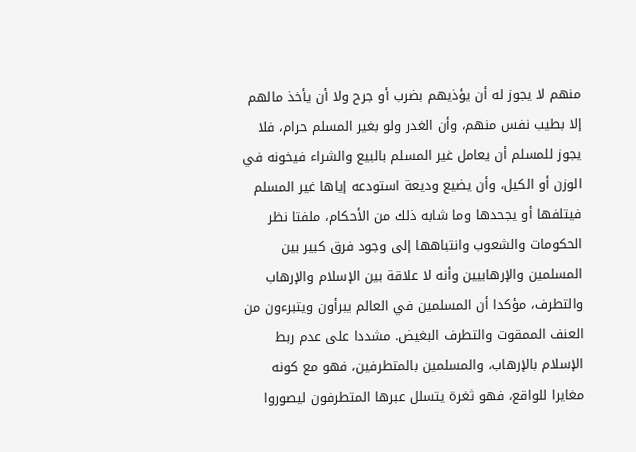منهم لا يجوز له أن يؤذيهم بضرب أو جرح ولا أن يأخذ مالهم إلا بطيب نفس منهم، وأن الغدر ولو بغير المسلم حرام، فلا يجوز للمسلم أن يعامل غير المسلم بالبيع والشراء فيخونه في الوزن أو الكيل، وأن يضيع وديعة استودعه إياها غير المسلم فيتلفها أو يجحدها وما شابه ذلك من الأحكام، ملفتا نظر الحكومات والشعوب وانتباهها إلى وجود فرق كبير بين المسلمين والإرهابيين وأنه لا علاقة بين الإسلام والإرهاب والتطرف، مؤكدا أن المسلمين في العالم يبرأون ويتبرءون من العنف الممقوت والتطرف البغيض. مشددا على عدم ربط الإسلام بالإرهاب، والمسلمين بالمتطرفين، فهو مع كونه مغايرا للواقع، فهو ثغرة يتسلل عبرها المتطرفون ليصوروا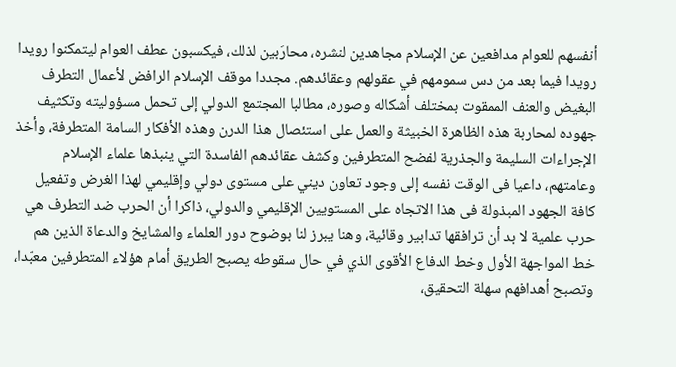أنفسهم للعوام مدافعين عن الإسلام مجاهدين لنشره، محارَبين لذلك، فيكسبون عطف العوام ليتمكنوا رويدا رويدا فيما بعد من دس سمومهم في عقولهم وعقائدهم. مجددا موقف الإسلام الرافض لأعمال التطرف البغيض والعنف الممقوت بمختلف أشكاله وصوره، مطالبا المجتمع الدولي إلى تحمل مسؤوليته وتكثيف جهوده لمحاربة هذه الظاهرة الخبيثة والعمل على استئصال هذا الدرن وهذه الأفكار السامة المتطرفة، وأخذ الإجراءات السليمة والجذرية لفضح المتطرفين وكشف عقائدهم الفاسدة التي ينبذها علماء الإسلام وعامتهم، داعيا فى الوقت نفسه إلى وجود تعاون ديني على مستوى دولي وإقليمي لهذا الغرض وتفعيل كافة الجهود المبذولة فى هذا الاتجاه على المستويين الإقليمي والدولي، ذاكرا أن الحرب ضد التطرف هي حرب علمية لا بد أن ترافقها تدابير وقائية، وهنا يبرز لنا بوضوح دور العلماء والمشايخ والدعاة الذين هم خط المواجهة الأول وخط الدفاع الأقوى الذي في حال سقوطه يصبح الطريق أمام هؤلاء المتطرفين معبّدا، وتصبح أهدافهم سهلة التحقيق،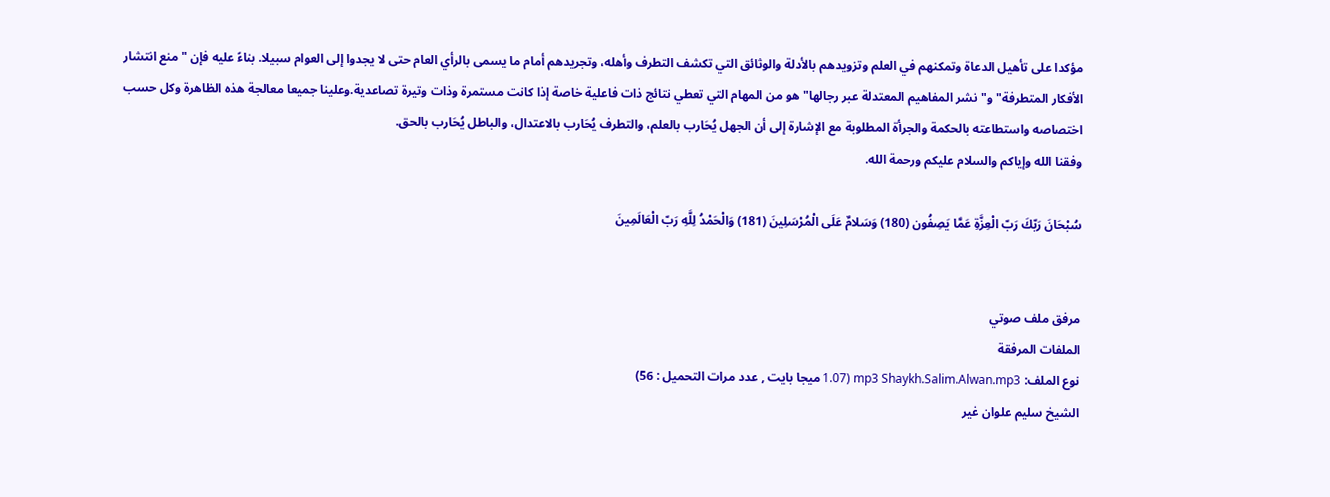مؤكدا على تأهيل الدعاة وتمكنهم في العلم وتزويدهم بالأدلة والوثائق التي تكشف التطرف وأهله، وتجريدهم أمام ما يسمى بالرأي العام حتى لا يجدوا إلى العوام سبيلا. بناءً عليه فإن "منع انتشار الأفكار المتطرفة" و"نشر المفاهيم المعتدلة عبر رجالها" هو من المهام التي تعطي نتائج ذات فاعلية خاصة إذا كانت مستمرة وذات وتيرة تصاعدية.وعلينا جميعا معالجة هذه الظاهرة وكل حسب اختصاصه واستطاعته بالحكمة والجرأة المطلوبة مع الإشارة إلى أن الجهل يُحَارب بالعلم، والتطرف يُحَارب بالاعتدال، والباطل يُحَارب بالحق.
وفقنا الله وإياكم والسلام عليكم ورحمة الله.

سُبْحَانَ رَبّكَ رَبّ الْعِزَّةِ عَمَّا يَصِفُون (180) وَسَلامٌ عَلَى الْمُرْسَلِينَ (181) وَالْحَمْدُ لِلَّهِ رَبّ الْعَالَمِينَ


مرفق ملف صوتي
الملفات المرفقة
نوع الملف: mp3 Shaykh.Salim.Alwan.mp3 (1.07 ميجا بايت , عدد مرات التحميل : 56)
الشيخ سليم علوان غير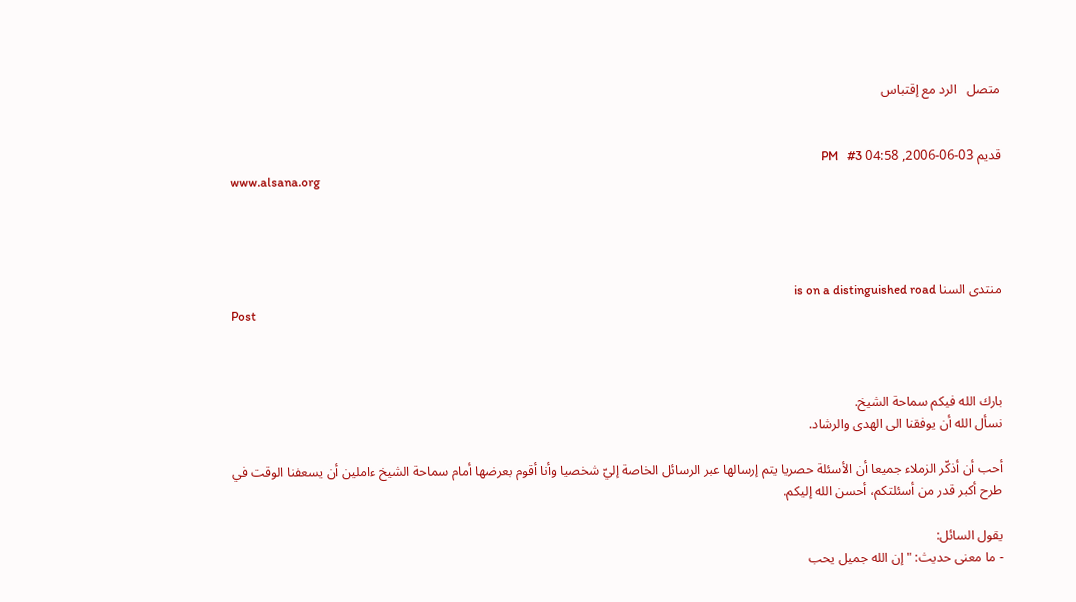متصل   الرد مع إقتباس


قديم 03-06-2006, 04:58 PM   #3
www.alsana.org




منتدى السنا is on a distinguished road
Post



بارك الله فيكم سماحة الشيخ.
نسأل الله أن يوفقنا الى الهدى والرشاد.

أحب أن أذكّر الزملاء جميعا أن الأسئلة حصريا يتم إرسالها عبر الرسائل الخاصة إليّ شخصيا وأنا أقوم بعرضها أمام سماحة الشيخ ءاملين أن يسعفنا الوقت في طرح أكبر قدر من أسئلتكم، أحسن الله إليكم.

يقول السائل:
- ما معنى حديث: "إن الله جميل يحب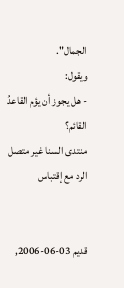الجمال".
ويقول:
- هل يجوز أن يؤم القاعدُ القائم؟
منتدى السنا غير متصل   الرد مع إقتباس


قديم 03-06-2006,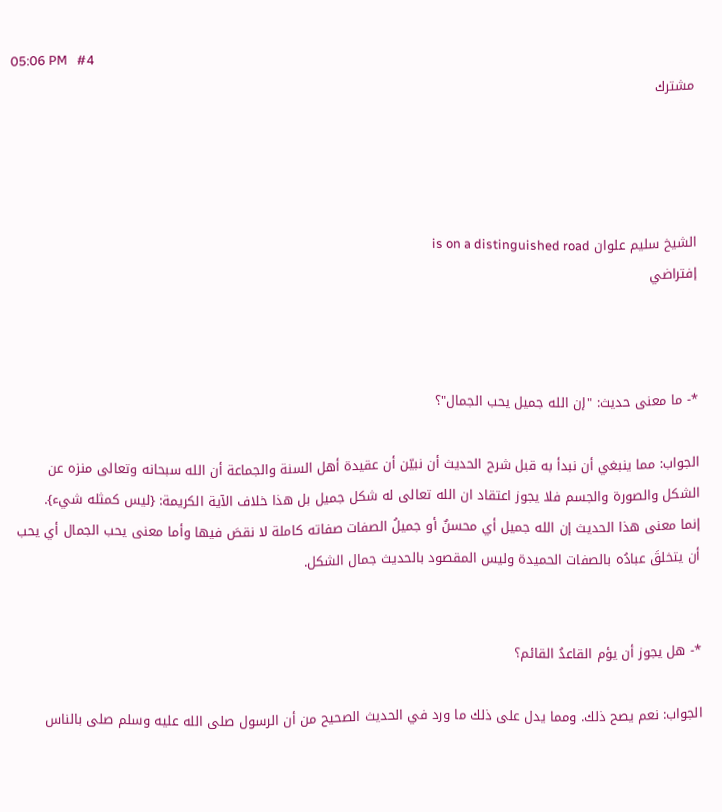05:06 PM   #4
مشترك




الشيخ سليم علوان is on a distinguished road
إفتراضي



*- ما معنى حديث: "إن الله جميل يحب الجمال"؟

الجواب: مما ينبغي أن نبدأ به قبل شرح الحديث أن نبيّن أن عقيدة أهل السنة والجماعة أن الله سبحانه وتعالى منزه عن الشكل والصورة والجسم فلا يجوز اعتقاد ان الله تعالى له شكل جميل بل هذا خلاف الآية الكريمة: {ليس كمثله شيء}.
إنما معنى هذا الحديث إن الله جميل أي محسنٌ أو جميلُ الصفات صفاته كاملة لا نقصَ فيها وأما معنى يحب الجمال أي يحب أن يتخلقَ عبادُه بالصفات الحميدة وليس المقصود بالحديث جمال الشكل.


*- هل يجوز أن يؤم القاعدُ القائم؟

الجواب: نعم يصح ذلك. ومما يدل على ذلك ما ورد في الحديث الصحيح من أن الرسول صلى الله عليه وسلم صلى بالناس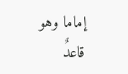إماما وهو قاعدٌ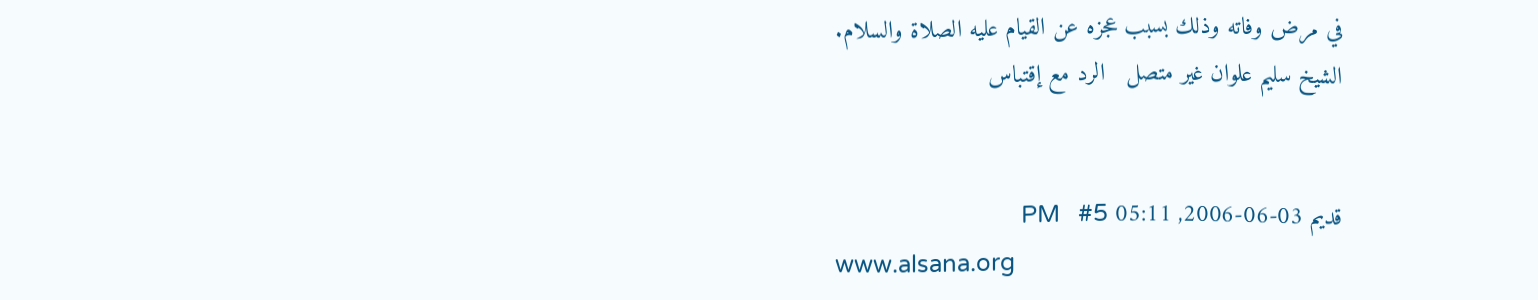في مرض وفاته وذلك بسبب عجزه عن القيام عليه الصلاة والسلام.
الشيخ سليم علوان غير متصل   الرد مع إقتباس


قديم 03-06-2006, 05:11 PM   #5
www.alsana.org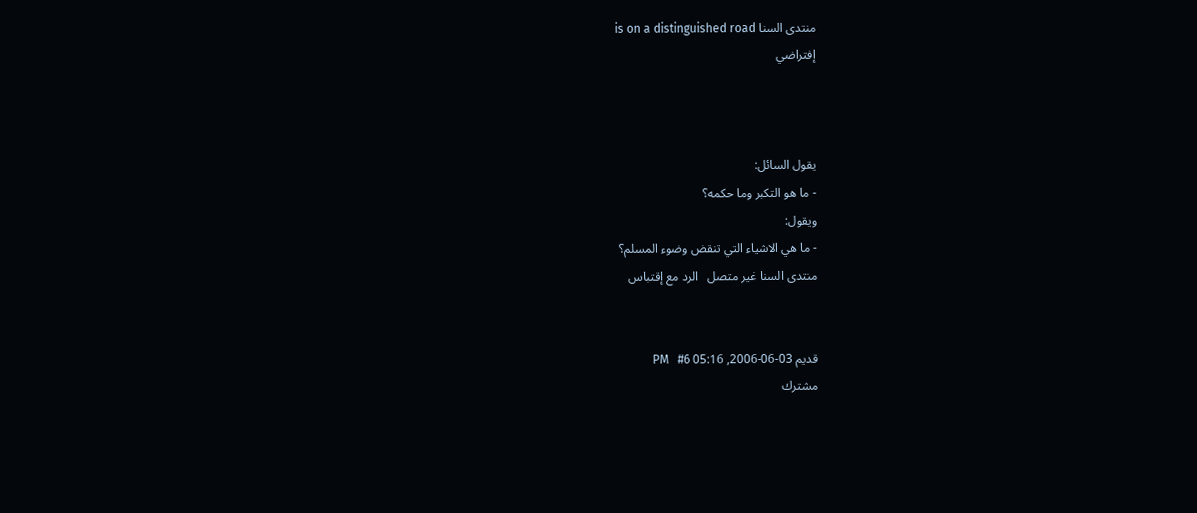منتدى السنا is on a distinguished road
إفتراضي



يقول السائل:
- ما هو التكبر وما حكمه؟
ويقول:
- ما هي الاشياء التي تنقض وضوء المسلم؟
منتدى السنا غير متصل   الرد مع إقتباس


قديم 03-06-2006, 05:16 PM   #6
مشترك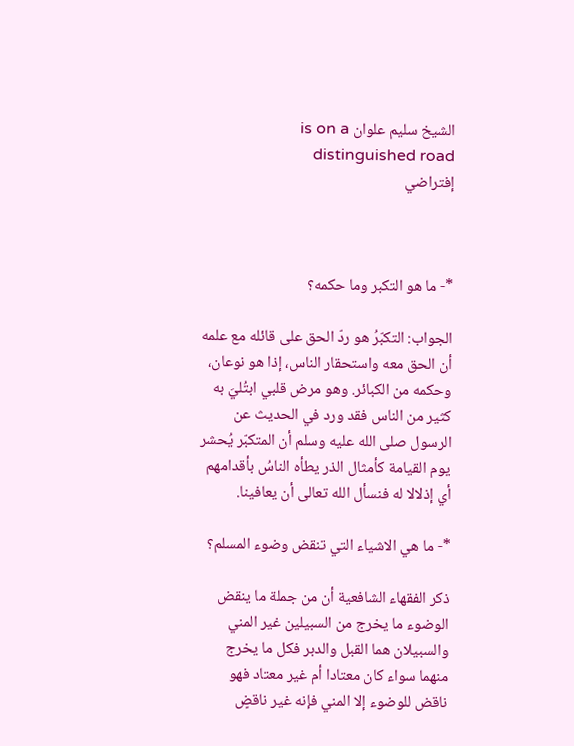الشيخ سليم علوان is on a distinguished road
إفتراضي



*- ما هو التكبر وما حكمه؟

الجواب: التكبّرُ هو ردّ الحق على قائله مع علمه أن الحق معه واستحقار الناس، إذا هو نوعان، وحكمه من الكبائر. وهو مرض قلبي ابتُليَ به كثير من الناس فقد ورد في الحديث عن الرسول صلى الله عليه وسلم أن المتكبّر يُحشر يوم القيامة كأمثال الذر يطأه الناسُ بأقدامهم أي إذلالا له فنسأل الله تعالى أن يعافينا.

*- ما هي الاشياء التي تنقض وضوء المسلم؟

ذكر الفقهاء الشافعية أن من جملة ما ينقض الوضوء ما يخرج من السبيلين غير المني والسبيلان هما القبل والدبر فكل ما يخرج منهما سواء كان معتادا أم غير معتاد فهو ناقض للوضوء إلا المني فإنه غير ناقضٍ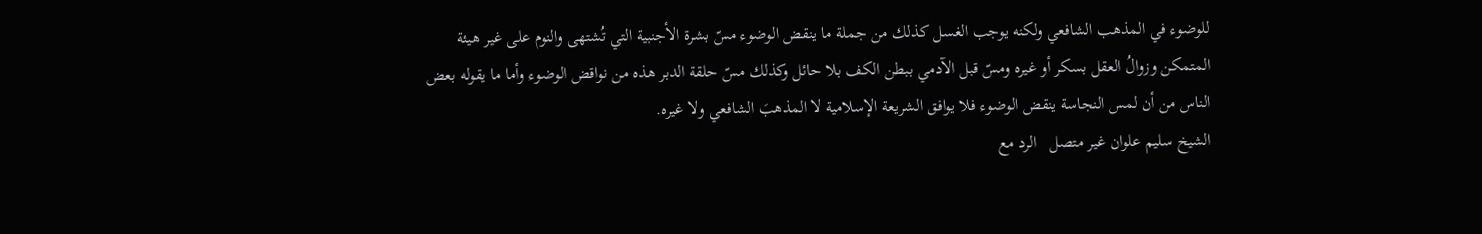للوضوء في المذهب الشافعي ولكنه يوجب الغسل كذلك من جملة ما ينقض الوضوء مسّ بشرة الأجنبية التي تُشتهى والنوم على غير هيئة المتمكن وزوالُ العقل بسكر أو غيره ومسّ قبل الآدمي ببطن الكف بلا حائل وكذلك مسّ حلقة الدبر هذه من نواقض الوضوء وأما ما يقوله بعض الناس من أن لمس النجاسة ينقض الوضوء فلا يوافق الشريعة الإسلامية لا المذهبَ الشافعي ولا غيره.
الشيخ سليم علوان غير متصل   الرد مع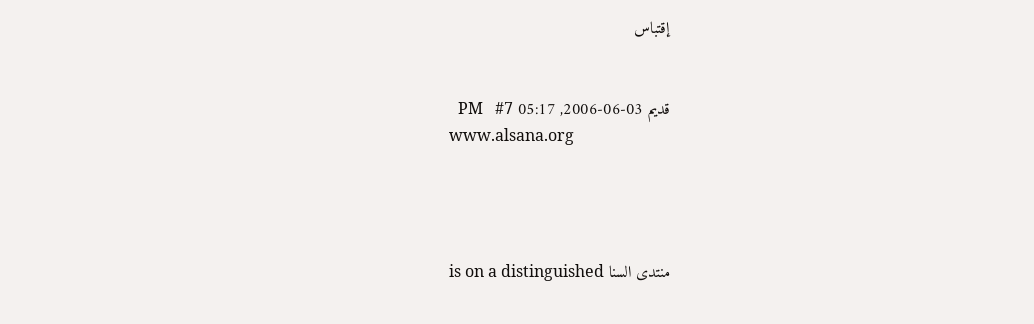إقتباس


قديم 03-06-2006, 05:17 PM   #7
www.alsana.org




منتدى السنا is on a distinguished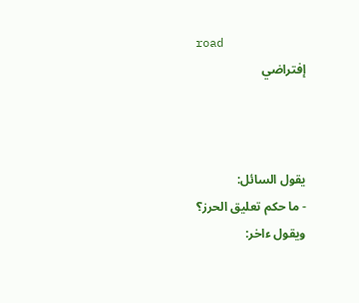road
إفتراضي



يقول السائل:
- ما حكم تعليق الحرز؟
ويقول ءاخر: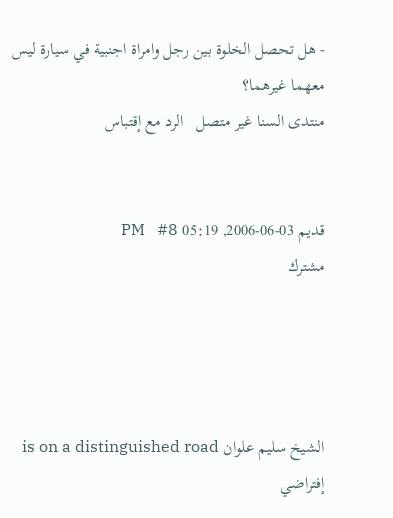- هل تحصل الخلوة بين رجل وامراة اجنبية في سيارة ليس معهما غيرهما؟
منتدى السنا غير متصل   الرد مع إقتباس


قديم 03-06-2006, 05:19 PM   #8
مشترك




الشيخ سليم علوان is on a distinguished road
إفتراضي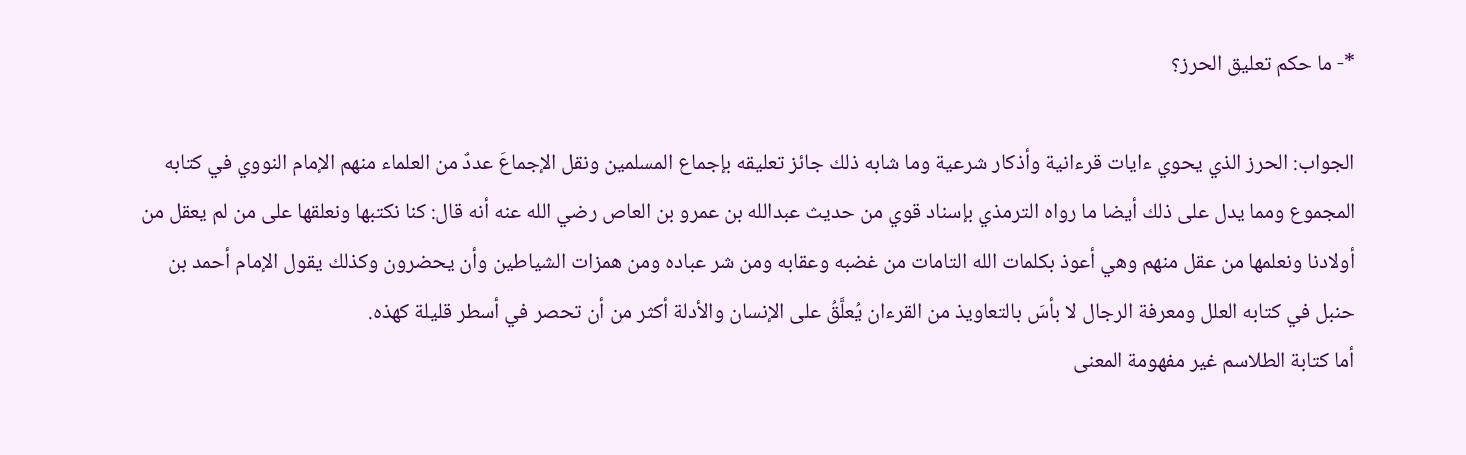*- ما حكم تعليق الحرز؟

الجواب: الحرز الذي يحوي ءايات قرءانية وأذكار شرعية وما شابه ذلك جائز تعليقه بإجماع المسلمين ونقل الإجماعَ عددٌ من العلماء منهم الإمام النووي في كتابه المجموع ومما يدل على ذلك أيضا ما رواه الترمذي بإسناد قوي من حديث عبدالله بن عمرو بن العاص رضي الله عنه أنه قال: كنا نكتبها ونعلقها على من لم يعقل من أولادنا ونعلمها من عقل منهم وهي أعوذ بكلمات الله التامات من غضبه وعقابه ومن شر عباده ومن همزات الشياطين وأن يحضرون وكذلك يقول الإمام أحمد بن حنبل في كتابه العلل ومعرفة الرجال لا بأسَ بالتعاويذ من القرءان يُعلَّقُ على الإنسان والأدلة أكثر من أن تحصر في أسطر قليلة كهذه.
أما كتابة الطلاسم غير مفهومة المعنى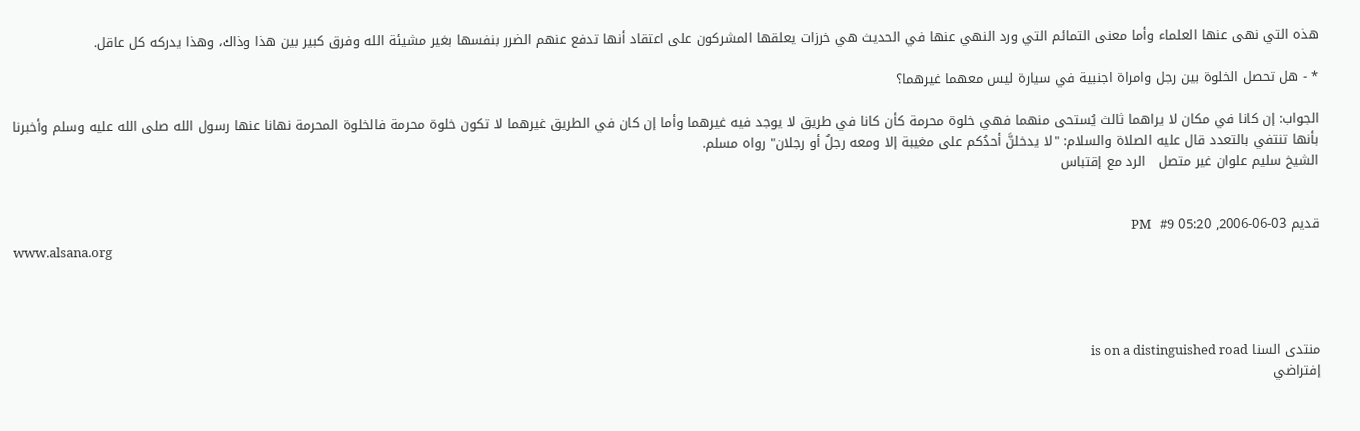هذه التي نهى عنها العلماء وأما معنى التمائم التي ورد النهي عنها في الحديث هي خرزات يعلقها المشركون على اعتقاد أنها تدفع عنهم الضرر بنفسها بغير مشيئة الله وفرق كبير بين هذا وذاك، وهذا يدركه كل عاقل.

* - هل تحصل الخلوة بين رجل وامراة اجنبية في سيارة ليس معهما غيرهما؟

الجواب: إن كانا في مكان لا يراهما ثالث يُستحى منهما فهي خلوة محرمة كأن كانا في طريق لا يوجد فيه غيرهما وأما إن كان في الطريق غيرهما لا تكون خلوة محرمة فالخلوة المحرمة نهانا عنها رسول الله صلى الله عليه وسلم وأخبرنا بأنها تنتفي بالتعدد قال عليه الصلاة والسلام: "لا يدخلنَّ أحدُكم على مغيبة إلا ومعه رجلٌ أو رجلان" رواه مسلم.
الشيخ سليم علوان غير متصل   الرد مع إقتباس


قديم 03-06-2006, 05:20 PM   #9
www.alsana.org




منتدى السنا is on a distinguished road
إفتراضي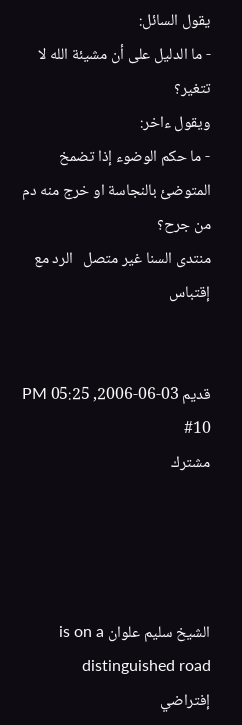يقول السائل:
- ما الدليل على أن مشيئة الله لا تتغير؟
ويقول ءاخر:
- ما حكم الوضوء إذا تضمخ المتوضئ بالنجاسة او خرج منه دم من جرح؟
منتدى السنا غير متصل   الرد مع إقتباس


قديم 03-06-2006, 05:25 PM   #10
مشترك




الشيخ سليم علوان is on a distinguished road
إفتراضي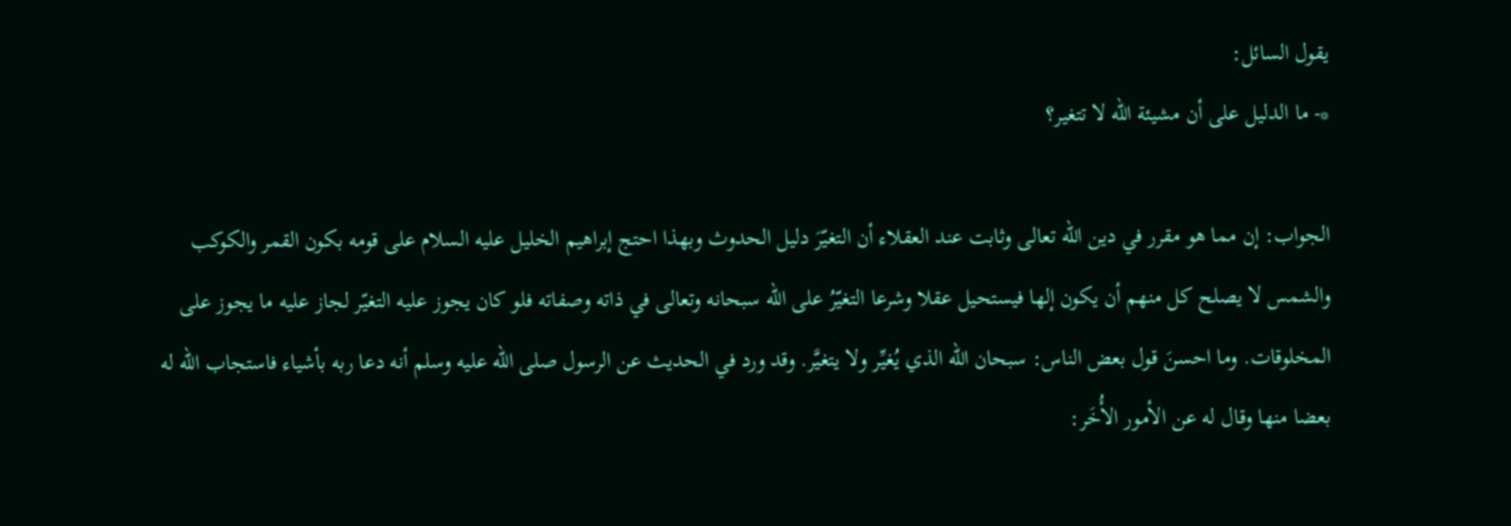يقول السائل:
*- ما الدليل على أن مشيئة الله لا تتغير؟

الجواب: إن مما هو مقرر في دين الله تعالى وثابت عند العقلاء أن التغيّرَ دليل الحدوث وبهذا احتج إبراهيم الخليل عليه السلام على قومه بكون القمر والكوكب والشمس لا يصلح كل منهم أن يكون إلها فيستحيل عقلا وشرعا التغيّرُ على الله سبحانه وتعالى في ذاته وصفاته فلو كان يجوز عليه التغيّر لجاز عليه ما يجوز على المخلوقات. وما احسنَ قول بعض الناس: سبحان الله الذي يُغيِّر ولا يتغيَّر. وقد ورد في الحديث عن الرسول صلى الله عليه وسلم أنه دعا ربه بأشياء فاستجاب الله له بعضا منها وقال له عن الأمور الأُخَر: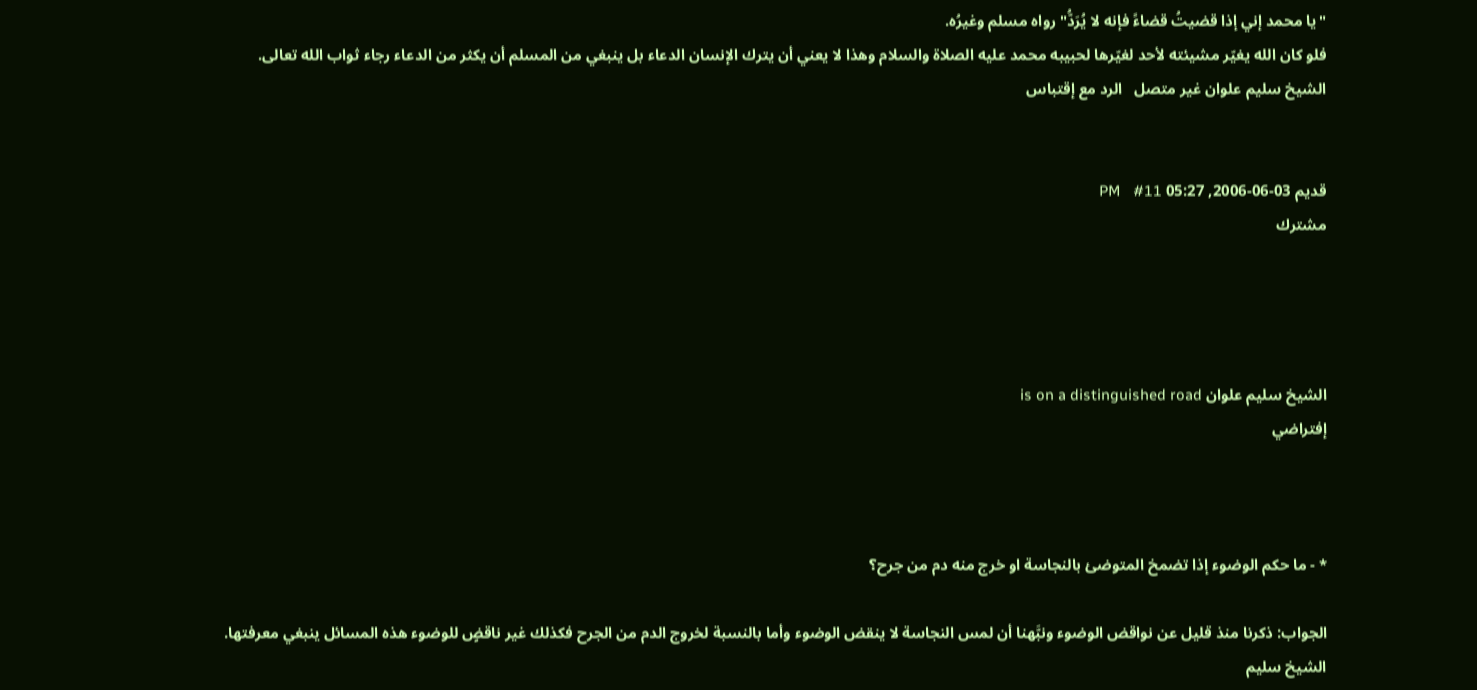"يا محمد إني إذا قضيتُ قضاءً فإنه لا يُرَدُّ" رواه مسلم وغيرُه.
فلو كان الله يغيّر مشيئته لأحد لغيّرها لحبيبه محمد عليه الصلاة والسلام وهذا لا يعني أن يترك الإنسان الدعاء بل ينبغي من المسلم أن يكثر من الدعاء رجاء ثواب الله تعالى.
الشيخ سليم علوان غير متصل   الرد مع إقتباس


قديم 03-06-2006, 05:27 PM   #11
مشترك




الشيخ سليم علوان is on a distinguished road
إفتراضي



* - ما حكم الوضوء إذا تضمخ المتوضئ بالنجاسة او خرج منه دم من جرح؟

الجواب: ذكرنا منذ قليل عن نواقض الوضوء ونبَّهنا أن لمس النجاسة لا ينقض الوضوء وأما بالنسبة لخروج الدم من الجرح فكذلك غير ناقضٍ للوضوء هذه المسائل ينبغي معرفتها.
الشيخ سليم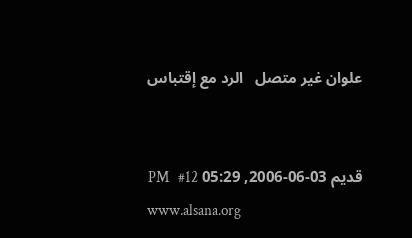علوان غير متصل   الرد مع إقتباس


قديم 03-06-2006, 05:29 PM   #12
www.alsana.org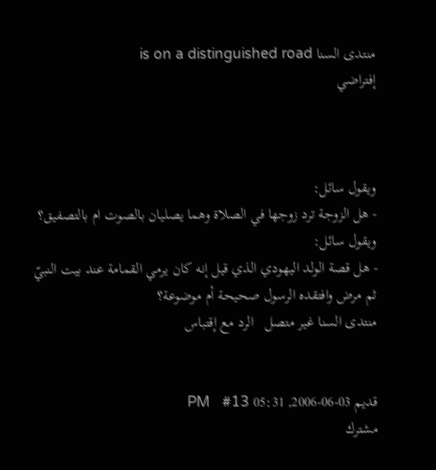منتدى السنا is on a distinguished road
إفتراضي



ويقول سائل:
- هل الزوجة ترد زوجها في الصلاة وهما يصليان بالصوت ام بالتصفيق؟
ويقول سائل:
- هل قصة الولد اليهودي الذي قيل إنه كان يرمي القمامة عند بيت النبيّ ثم مرض وافتقده الرسول صحيحة أم موضوعة؟
منتدى السنا غير متصل   الرد مع إقتباس


قديم 03-06-2006, 05:31 PM   #13
مشترك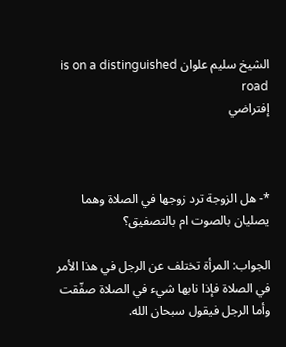الشيخ سليم علوان is on a distinguished road
إفتراضي



*- هل الزوجة ترد زوجها في الصلاة وهما يصليان بالصوت ام بالتصفيق؟

الجواب: المرأة تختلف عن الرجل في هذا الأمر في الصلاة فإذا نابها شيء في الصلاة صفّقت وأما الرجل فيقول سبحان الله.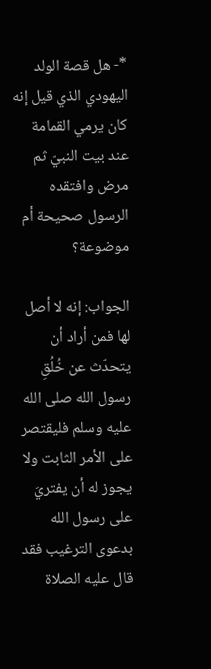*- هل قصة الولد اليهودي الذي قيل إنه كان يرمي القمامة عند بيت النبيّ ثم مرض وافتقده الرسول صحيحة أم موضوعة؟

الجواب: إنه لا أصل لها فمن أراد أن يتحدّث عن خُلُقِ رسول الله صلى الله عليه وسلم فليقتصر على الأمر الثابت ولا يجوز له أن يفتريَ على رسول الله بدعوى الترغيب فقد قال عليه الصلاة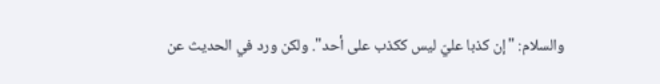والسلام: "إن كذبا عليّ ليس ككذب على أحد". ولكن ورد في الحديث عن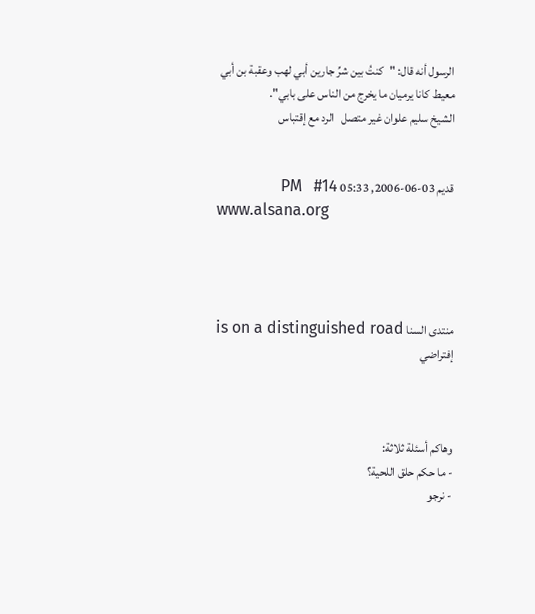الرسول أنه قال: "كنتُ بين شرِّ جارين أبي لهب وعقبة بن أبي معيط كانا يرميان ما يخرج من الناس على بابي".
الشيخ سليم علوان غير متصل   الرد مع إقتباس


قديم 03-06-2006, 05:33 PM   #14
www.alsana.org




منتدى السنا is on a distinguished road
إفتراضي



وهاكم أسئلة ثلاثة:
- ما حكم حلق اللحية؟
- نرجو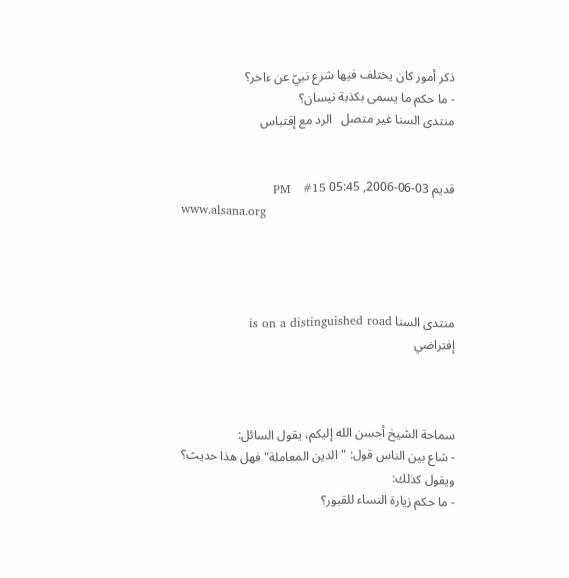ذكر أمور كان يختلف فيها شرع نبيّ عن ءاخر؟
- ما حكم ما يسمى بكذبة نيسان؟
منتدى السنا غير متصل   الرد مع إقتباس


قديم 03-06-2006, 05:45 PM   #15
www.alsana.org




منتدى السنا is on a distinguished road
إفتراضي



سماحة الشيخ أحسن الله إليكم، يقول السائل:
- شاع بين الناس قول: "الدين المعاملة" فهل هذا حديث؟
ويقول كذلك:
- ما حكم زيارة النساء للقبور؟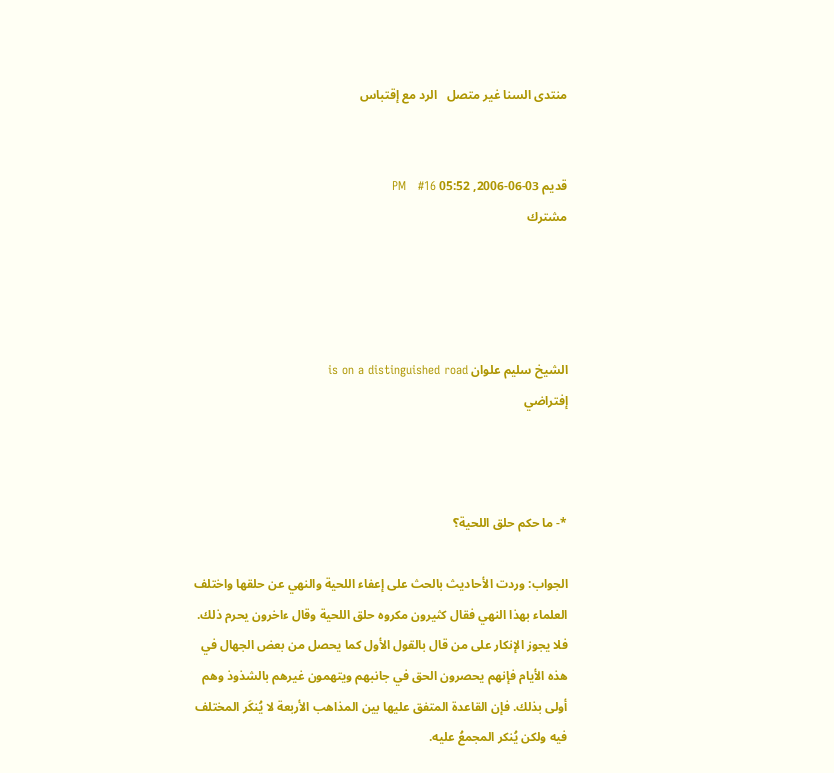منتدى السنا غير متصل   الرد مع إقتباس


قديم 03-06-2006, 05:52 PM   #16
مشترك




الشيخ سليم علوان is on a distinguished road
إفتراضي



*- ما حكم حلق اللحية؟

الجواب: وردت الأحاديث بالحث على إعفاء اللحية والنهي عن حلقها واختلف العلماء بهذا النهي فقال كثيرون مكروه حلق اللحية وقال ءاخرون يحرم ذلك.
فلا يجوز الإنكار على من قال بالقول الأول كما يحصل من بعض الجهال في هذه الأيام فإنهم يحصرون الحق في جانبهم ويتهمون غيرهم بالشذوذ وهم أولى بذلك. فإن القاعدة المتفق عليها بين المذاهب الأربعة لا يُنكَر المختلف فيه ولكن يُنكر المجمعُ عليه.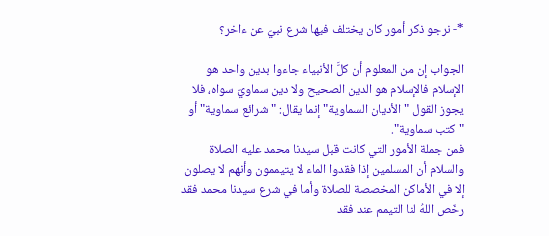*- نرجو ذكر أمور كان يختلف فيها شرع نبيّ عن ءاخر؟

الجواب إن من المعلوم أن كلَّ الأنبياء جاءوا بدين واحد هو الإسلام فالإسلام هو الدين الصحيح ولا دين سماويّ سواه، فلا يجوز القول "الأديان السماوية" إنما يقال: "شرائع سماوية" أو "كتب سماوية".
فمن جملة الأمور التي كانت قبل سيدنا محمد عليه الصلاة والسلام أن المسلمين إذا فقدوا الماء لا يتيممون وأنهم لا يصلون إلا في الأماكن المخصصة للصلاة وأما في شرع سيدنا محمد فقد رخّص اللهُ لنا التيمم عند فقد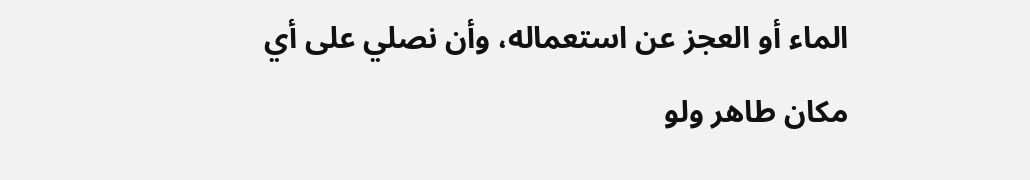الماء أو العجز عن استعماله، وأن نصلي على أي مكان طاهر ولو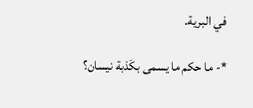في البرية.

*- ما حكم ما يسمى بكَذبة نيسان؟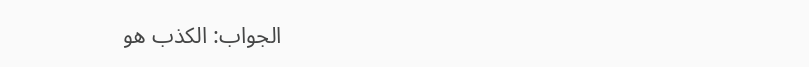الجواب: الكذب هو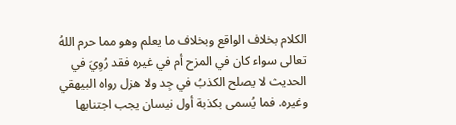الكلام بخلاف الواقع وبخلاف ما يعلم وهو مما حرم اللهُ تعالى سواء كان في المزح أم في غيره فقد رُوِيَ في الحديث لا يصلح الكذبُ في جِد ولا هزل رواه البيهقي وغيره. فما يُسمى بكذبة أول نيسان يجب اجتنابها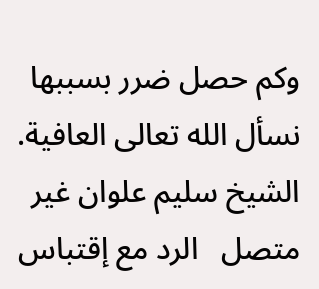وكم حصل ضرر بسببها نسأل الله تعالى العافية.
الشيخ سليم علوان غير متصل   الرد مع إقتباس